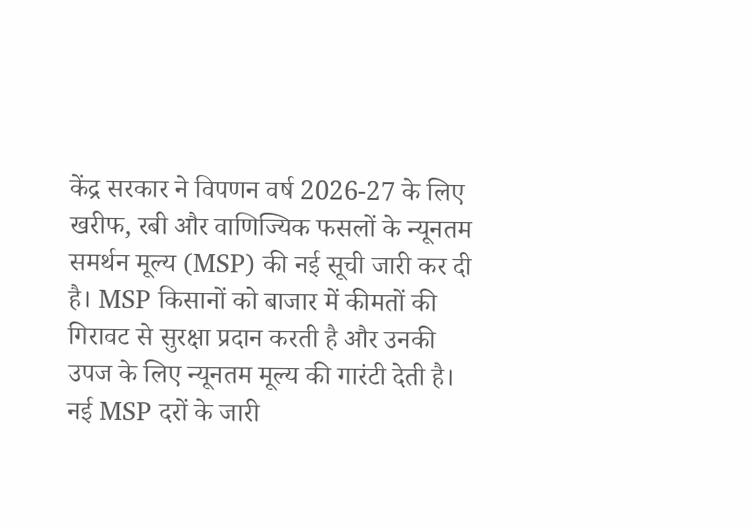केंद्र सरकार ने विपणन वर्ष 2026-27 के लिए खरीफ, रबी और वाणिज्यिक फसलों के न्यूनतम समर्थन मूल्य (MSP) की नई सूची जारी कर दी है। MSP किसानों को बाजार में कीमतों की गिरावट से सुरक्षा प्रदान करती है और उनकी उपज के लिए न्यूनतम मूल्य की गारंटी देती है। नई MSP दरों के जारी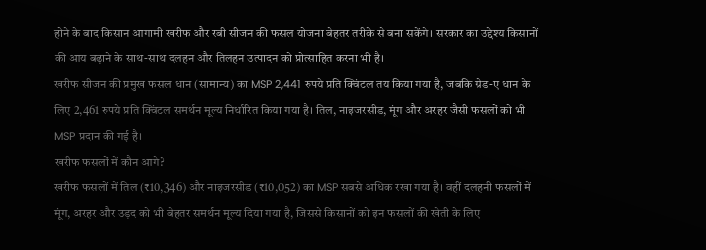होने के बाद किसान आगामी खरीफ और रबी सीजन की फसल योजना बेहतर तरीके से बना सकेंगे। सरकार का उद्देश्य किसानों की आय बढ़ाने के साथ-साथ दलहन और तिलहन उत्पादन को प्रोत्साहित करना भी है।
खरीफ सीजन की प्रमुख फसल धान (सामान्य) का MSP 2,441 रुपये प्रति क्विंटल तय किया गया है, जबकि ग्रेड-ए धान के लिए 2,461 रुपये प्रति क्विंटल समर्थन मूल्य निर्धारित किया गया है। तिल, नाइजरसीड, मूंग और अरहर जैसी फसलों को भी MSP प्रदान की गई है।
खरीफ फसलों में कौन आगे?
खरीफ फसलों में तिल (₹10,346) और नाइजरसीड (₹10,052) का MSP सबसे अधिक रखा गया है। वहीं दलहनी फसलों में मूंग, अरहर और उड़द को भी बेहतर समर्थन मूल्य दिया गया है, जिससे किसानों को इन फसलों की खेती के लिए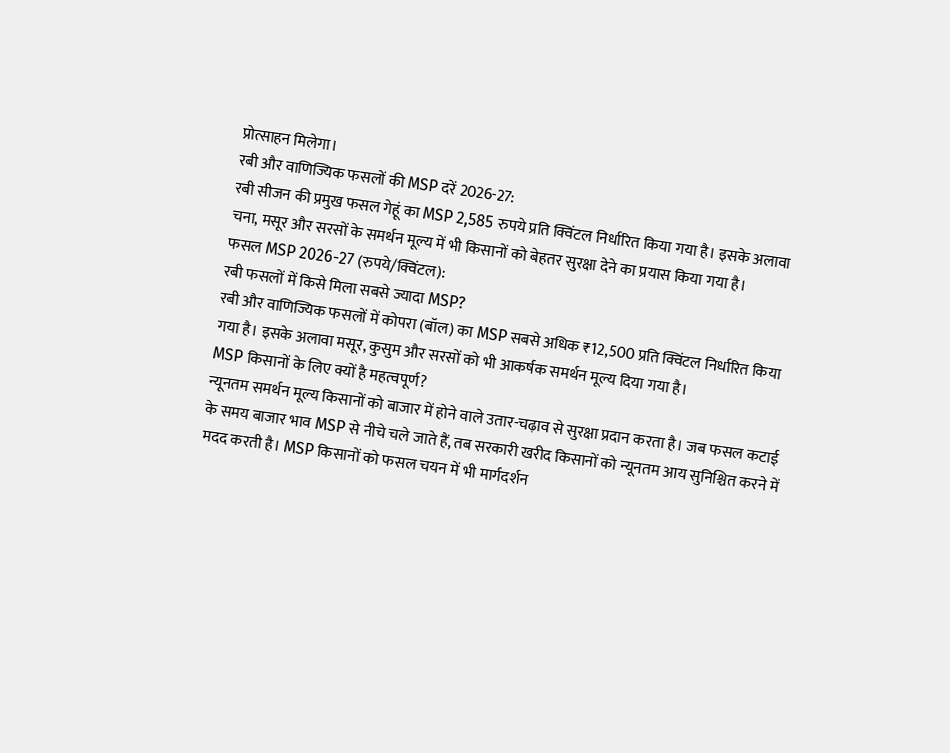प्रोत्साहन मिलेगा।
रबी और वाणिज्यिक फसलों की MSP दरें 2026-27:
रबी सीजन की प्रमुख फसल गेहूं का MSP 2,585 रुपये प्रति क्विंटल निर्धारित किया गया है। इसके अलावा चना, मसूर और सरसों के समर्थन मूल्य में भी किसानों को बेहतर सुरक्षा देने का प्रयास किया गया है।
फसल MSP 2026-27 (रुपये/क्विंटल):
रबी फसलों में किसे मिला सबसे ज्यादा MSP?
रबी और वाणिज्यिक फसलों में कोपरा (बॉल) का MSP सबसे अधिक ₹12,500 प्रति क्विंटल निर्धारित किया गया है। इसके अलावा मसूर, कुसुम और सरसों को भी आकर्षक समर्थन मूल्य दिया गया है।
MSP किसानों के लिए क्यों है महत्वपूर्ण?
न्यूनतम समर्थन मूल्य किसानों को बाजार में होने वाले उतार-चढ़ाव से सुरक्षा प्रदान करता है। जब फसल कटाई के समय बाजार भाव MSP से नीचे चले जाते हैं, तब सरकारी खरीद किसानों को न्यूनतम आय सुनिश्चित करने में मदद करती है। MSP किसानों को फसल चयन में भी मार्गदर्शन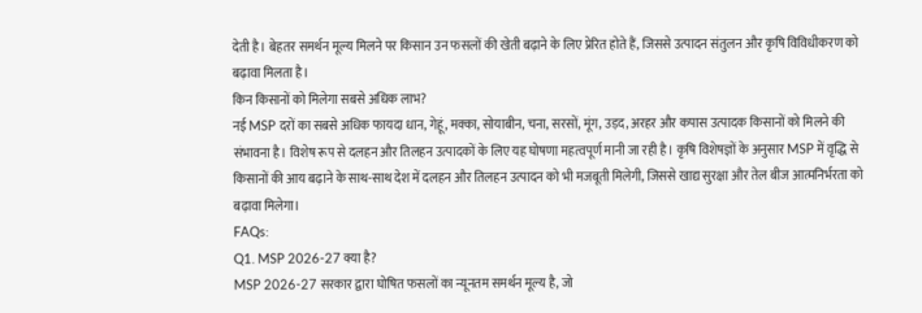देती है। बेहतर समर्थन मूल्य मिलने पर किसान उन फसलों की खेती बढ़ाने के लिए प्रेरित होते हैं, जिससे उत्पादन संतुलन और कृषि विविधीकरण को बढ़ावा मिलता है।
किन किसानों को मिलेगा सबसे अधिक लाभ?
नई MSP दरों का सबसे अधिक फायदा धान, गेहूं, मक्का, सोयाबीन, चना, सरसों, मूंग, उड़द, अरहर और कपास उत्पादक किसानों को मिलने की संभावना है। विशेष रूप से दलहन और तिलहन उत्पादकों के लिए यह घोषणा महत्वपूर्ण मानी जा रही है। कृषि विशेषज्ञों के अनुसार MSP में वृद्धि से किसानों की आय बढ़ाने के साथ-साथ देश में दलहन और तिलहन उत्पादन को भी मजबूती मिलेगी, जिससे खाद्य सुरक्षा और तेल बीज आत्मनिर्भरता को बढ़ावा मिलेगा।
FAQs:
Q1. MSP 2026-27 क्या है?
MSP 2026-27 सरकार द्वारा घोषित फसलों का न्यूनतम समर्थन मूल्य है, जो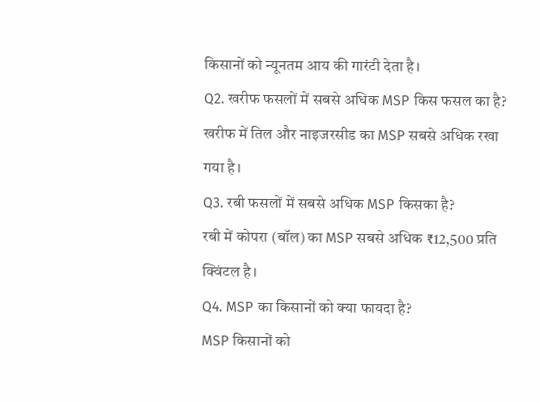किसानों को न्यूनतम आय की गारंटी देता है।
Q2. खरीफ फसलों में सबसे अधिक MSP किस फसल का है?
खरीफ में तिल और नाइजरसीड का MSP सबसे अधिक रखा गया है।
Q3. रबी फसलों में सबसे अधिक MSP किसका है?
रबी में कोपरा (बॉल) का MSP सबसे अधिक ₹12,500 प्रति क्विंटल है।
Q4. MSP का किसानों को क्या फायदा है?
MSP किसानों को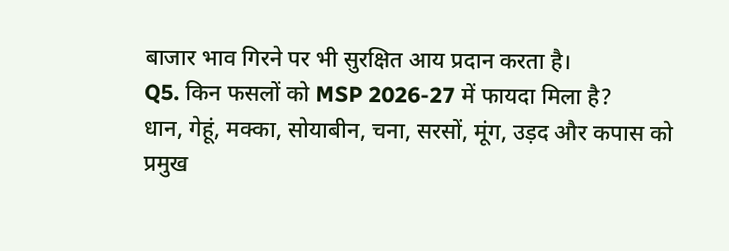बाजार भाव गिरने पर भी सुरक्षित आय प्रदान करता है।
Q5. किन फसलों को MSP 2026-27 में फायदा मिला है?
धान, गेहूं, मक्का, सोयाबीन, चना, सरसों, मूंग, उड़द और कपास को प्रमुख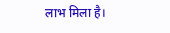लाभ मिला है।